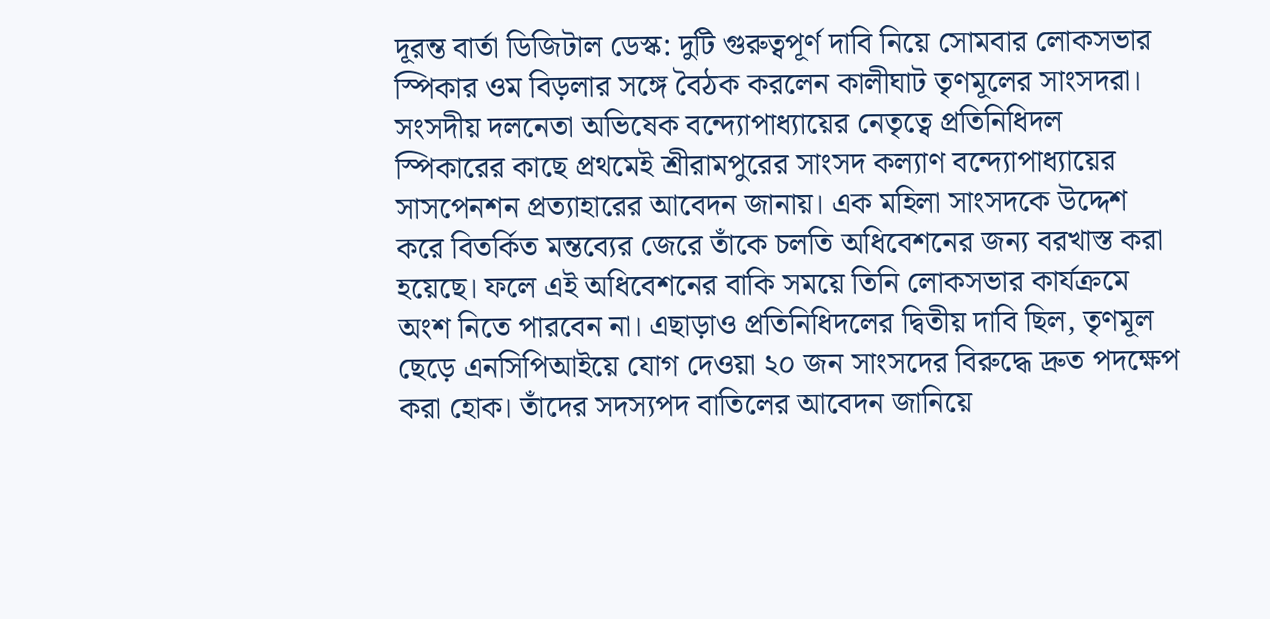দূরন্ত বার্তা ডিজিটাল ডেস্ক: দুটি গুরুত্বপূর্ণ দাবি নিয়ে সোমবার লোকসভার স্পিকার ওম বিড়লার সঙ্গে বৈঠক করলেন কালীঘাট তৃণমূলের সাংসদরা। সংসদীয় দলনেতা অভিষেক বন্দ্যোপাধ্যায়ের নেতৃত্বে প্রতিনিধিদল স্পিকারের কাছে প্রথমেই শ্রীরামপুরের সাংসদ কল্যাণ বন্দ্যোপাধ্যায়ের সাসপেনশন প্রত্যাহারের আবেদন জানায়। এক মহিলা সাংসদকে উদ্দেশ করে বিতর্কিত মন্তব্যের জেরে তাঁকে চলতি অধিবেশনের জন্য বরখাস্ত করা হয়েছে। ফলে এই অধিবেশনের বাকি সময়ে তিনি লোকসভার কার্যক্রমে অংশ নিতে পারবেন না। এছাড়াও প্রতিনিধিদলের দ্বিতীয় দাবি ছিল, তৃণমূল ছেড়ে এনসিপিআইয়ে যোগ দেওয়া ২০ জন সাংসদের বিরুদ্ধে দ্রুত পদক্ষেপ করা হোক। তাঁদের সদস্যপদ বাতিলের আবেদন জানিয়ে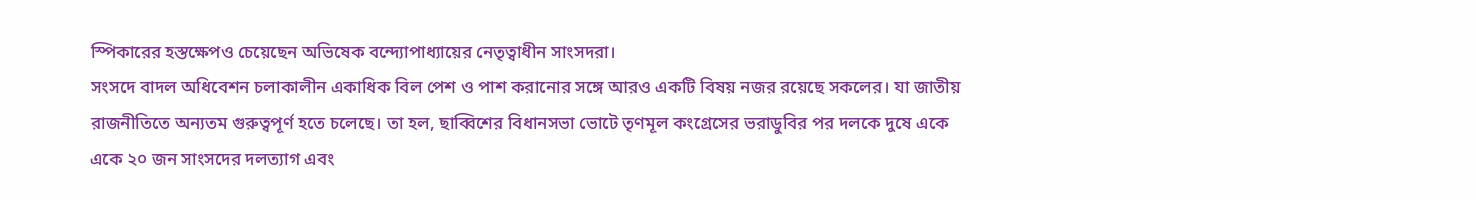স্পিকারের হস্তক্ষেপও চেয়েছেন অভিষেক বন্দ্যোপাধ্যায়ের নেতৃত্বাধীন সাংসদরা।
সংসদে বাদল অধিবেশন চলাকালীন একাধিক বিল পেশ ও পাশ করানোর সঙ্গে আরও একটি বিষয় নজর রয়েছে সকলের। যা জাতীয় রাজনীতিতে অন্যতম গুরুত্বপূর্ণ হতে চলেছে। তা হল, ছাব্বিশের বিধানসভা ভোটে তৃণমূল কংগ্রেসের ভরাডুবির পর দলকে দুষে একে একে ২০ জন সাংসদের দলত্যাগ এবং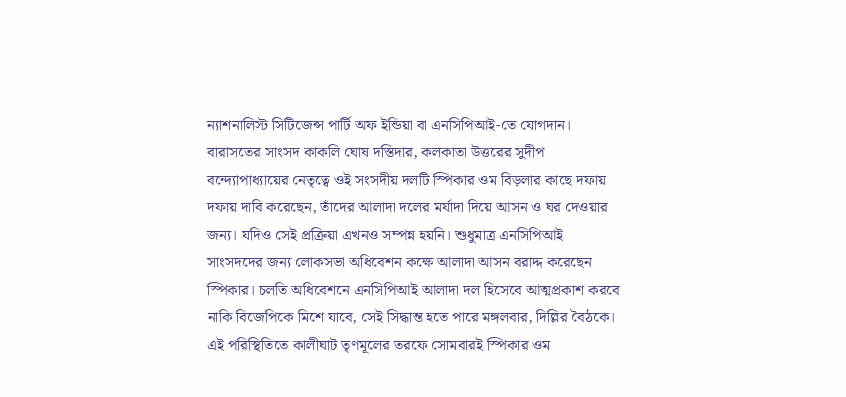ন্যাশনালিস্ট সিটিজেন্স পার্টি অফ ইন্ডিয়া বা এনসিপিআই-তে যোগদান। বারাসতের সাংসদ কাকলি ঘোষ দস্তিদার, কলকাতা উত্তরের সুদীপ বন্দ্যোপাধ্যায়ের নেতৃত্বে ওই সংসদীয় দলটি স্পিকার ওম বিড়লার কাছে দফায় দফায় দাবি করেছেন, তাঁদের আলাদা দলের মর্যাদা দিয়ে আসন ও ঘর দেওয়ার জন্য। যদিও সেই প্রক্রিয়া এখনও সম্পন্ন হয়নি। শুধুমাত্র এনসিপিআই সাংসদদের জন্য লোকসভা অধিবেশন কক্ষে আলাদা আসন বরাদ্দ করেছেন স্পিকার। চলতি অধিবেশনে এনসিপিআই আলাদা দল হিসেবে আত্মপ্রকাশ করবে নাকি বিজেপিকে মিশে যাবে, সেই সিদ্ধান্ত হতে পারে মঙ্গলবার, দিল্লির বৈঠকে।
এই পরিস্থিতিতে কালীঘাট তৃণমূলের তরফে সোমবারই স্পিকার ওম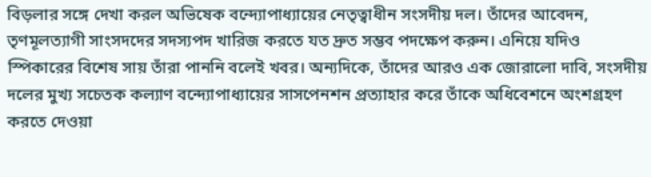বিড়লার সঙ্গে দেখা করল অভিষেক বন্দ্যোপাধ্যায়ের নেতৃত্বাধীন সংসদীয় দল। তাঁদের আবেদন, তৃণমূলত্যাগী সাংসদদের সদস্যপদ খারিজ করতে যত দ্রুত সম্ভব পদক্ষেপ করুন। এনিয়ে যদিও স্পিকারের বিশেষ সায় তাঁরা পাননি বলেই খবর। অন্যদিকে, তাঁদের আরও এক জোরালো দাবি, সংসদীয় দলের মুখ্য সচেতক কল্যাণ বন্দ্যোপাধ্যায়ের সাসপেনশন প্রত্যাহার করে তাঁকে অধিবেশনে অংশগ্রহণ করতে দেওয়া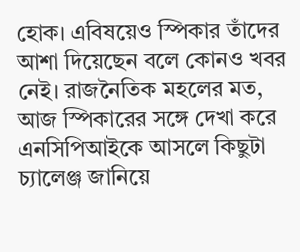হোক। এবিষয়েও স্পিকার তাঁদের আশা দিয়েছেন বলে কোনও খবর নেই। রাজনৈতিক মহলের মত, আজ স্পিকারের সঙ্গে দেখা করে এনসিপিআইকে আসলে কিছুটা চ্যালেঞ্জ জানিয়ে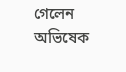গেলেন অভিষেক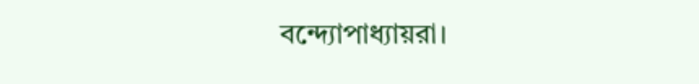বন্দ্যোপাধ্যায়রা।